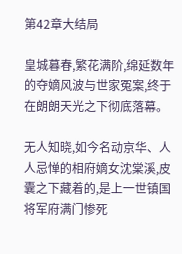第42章大结局

皇城暮春,繁花满阶,绵延数年的夺嫡风波与世家冤案,终于在朗朗天光之下彻底落幕。

无人知晓,如今名动京华、人人忌惮的相府嫡女沈棠溪,皮囊之下藏着的,是上一世镇国将军府满门惨死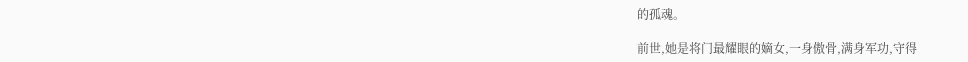的孤魂。

前世,她是将门最耀眼的嫡女,一身傲骨,满身军功,守得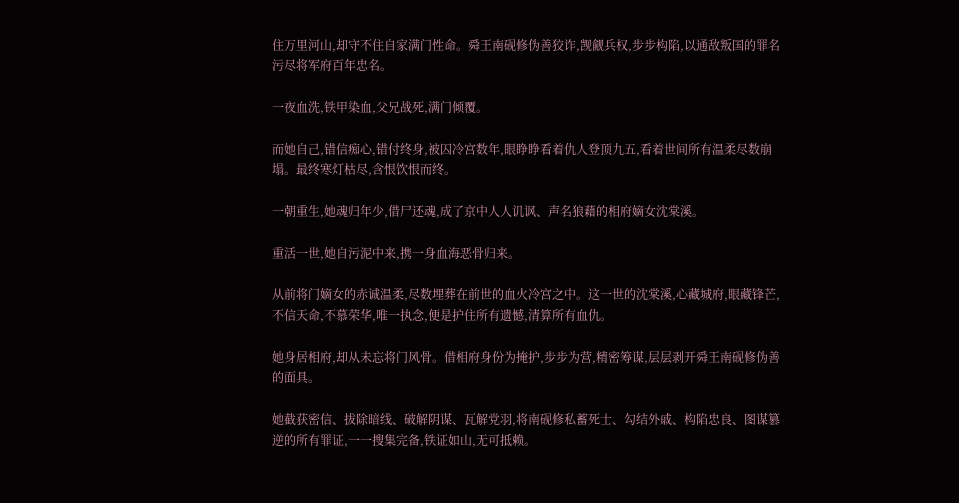住万里河山,却守不住自家满门性命。舜王南砚修伪善狡诈,觊觎兵权,步步构陷,以通敌叛国的罪名污尽将军府百年忠名。

一夜血洗,铁甲染血,父兄战死,满门倾覆。

而她自己,错信痴心,错付终身,被囚冷宫数年,眼睁睁看着仇人登顶九五,看着世间所有温柔尽数崩塌。最终寒灯枯尽,含恨饮恨而终。

一朝重生,她魂归年少,借尸还魂,成了京中人人讥讽、声名狼藉的相府嫡女沈棠溪。

重活一世,她自污泥中来,携一身血海恶骨归来。

从前将门嫡女的赤诚温柔,尽数埋葬在前世的血火冷宫之中。这一世的沈棠溪,心藏城府,眼藏锋芒,不信天命,不慕荣华,唯一执念,便是护住所有遗憾,清算所有血仇。

她身居相府,却从未忘将门风骨。借相府身份为掩护,步步为营,精密筹谋,层层剥开舜王南砚修伪善的面具。

她截获密信、拔除暗线、破解阴谋、瓦解党羽,将南砚修私蓄死士、勾结外戚、构陷忠良、图谋篡逆的所有罪证,一一搜集完备,铁证如山,无可抵赖。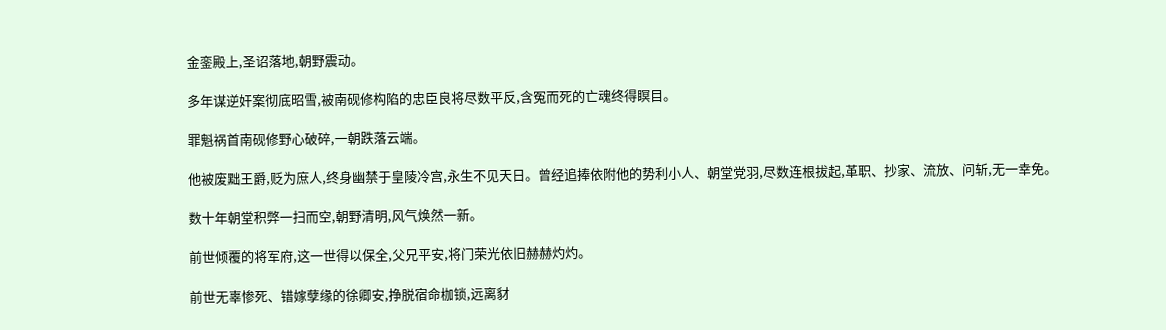金銮殿上,圣诏落地,朝野震动。

多年谋逆奸案彻底昭雪,被南砚修构陷的忠臣良将尽数平反,含冤而死的亡魂终得瞑目。

罪魁祸首南砚修野心破碎,一朝跌落云端。

他被废黜王爵,贬为庶人,终身幽禁于皇陵冷宫,永生不见天日。曾经追捧依附他的势利小人、朝堂党羽,尽数连根拔起,革职、抄家、流放、问斩,无一幸免。

数十年朝堂积弊一扫而空,朝野清明,风气焕然一新。

前世倾覆的将军府,这一世得以保全,父兄平安,将门荣光依旧赫赫灼灼。

前世无辜惨死、错嫁孽缘的徐卿安,挣脱宿命枷锁,远离豺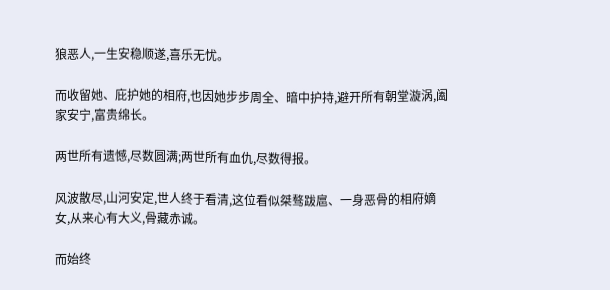狼恶人,一生安稳顺遂,喜乐无忧。

而收留她、庇护她的相府,也因她步步周全、暗中护持,避开所有朝堂漩涡,阖家安宁,富贵绵长。

两世所有遗憾,尽数圆满;两世所有血仇,尽数得报。

风波散尽,山河安定,世人终于看清,这位看似桀骜跋扈、一身恶骨的相府嫡女,从来心有大义,骨藏赤诚。

而始终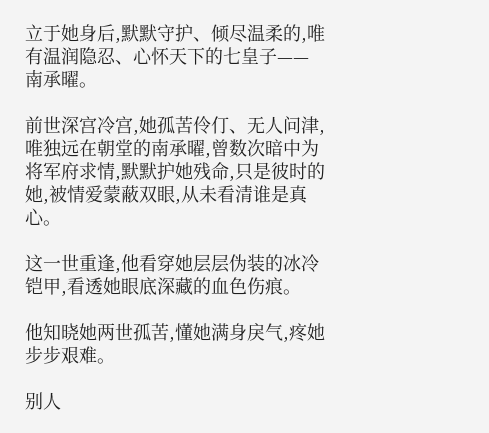立于她身后,默默守护、倾尽温柔的,唯有温润隐忍、心怀天下的七皇子——南承曜。

前世深宫冷宫,她孤苦伶仃、无人问津,唯独远在朝堂的南承曜,曾数次暗中为将军府求情,默默护她残命,只是彼时的她,被情爱蒙蔽双眼,从未看清谁是真心。

这一世重逢,他看穿她层层伪装的冰冷铠甲,看透她眼底深藏的血色伤痕。

他知晓她两世孤苦,懂她满身戾气,疼她步步艰难。

别人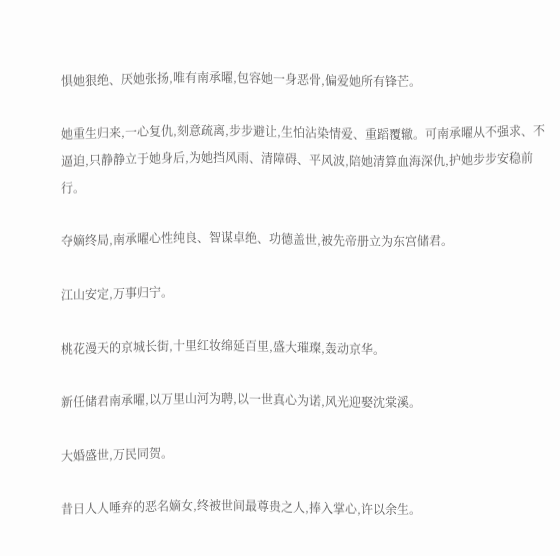惧她狠绝、厌她张扬,唯有南承曜,包容她一身恶骨,偏爱她所有锋芒。

她重生归来,一心复仇,刻意疏离,步步避让,生怕沾染情爱、重蹈覆辙。可南承曜从不强求、不逼迫,只静静立于她身后,为她挡风雨、清障碍、平风波,陪她清算血海深仇,护她步步安稳前行。

夺嫡终局,南承曜心性纯良、智谋卓绝、功德盖世,被先帝册立为东宫储君。

江山安定,万事归宁。

桃花漫天的京城长街,十里红妆绵延百里,盛大璀璨,轰动京华。

新任储君南承曜,以万里山河为聘,以一世真心为诺,风光迎娶沈棠溪。

大婚盛世,万民同贺。

昔日人人唾弃的恶名嫡女,终被世间最尊贵之人,捧入掌心,许以余生。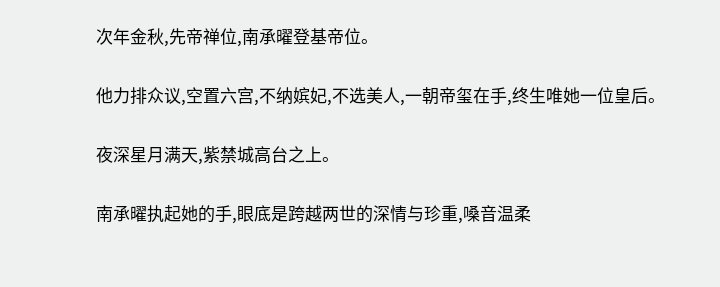次年金秋,先帝禅位,南承曜登基帝位。

他力排众议,空置六宫,不纳嫔妃,不选美人,一朝帝玺在手,终生唯她一位皇后。

夜深星月满天,紫禁城高台之上。

南承曜执起她的手,眼底是跨越两世的深情与珍重,嗓音温柔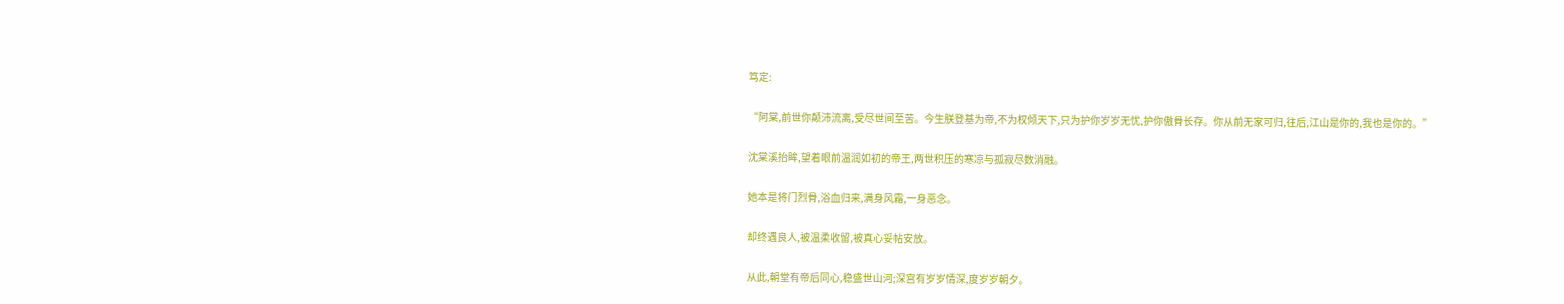笃定:

“阿棠,前世你颠沛流离,受尽世间至苦。今生朕登基为帝,不为权倾天下,只为护你岁岁无忧,护你傲骨长存。你从前无家可归,往后,江山是你的,我也是你的。”

沈棠溪抬眸,望着眼前温润如初的帝王,两世积压的寒凉与孤寂尽数消融。

她本是将门烈骨,浴血归来,满身风霜,一身恶念。

却终遇良人,被温柔收留,被真心妥帖安放。

从此,朝堂有帝后同心,稳盛世山河;深宫有岁岁情深,度岁岁朝夕。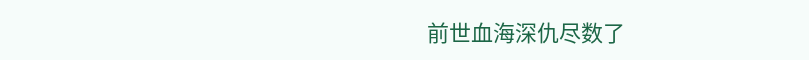前世血海深仇尽数了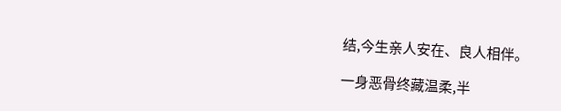结,今生亲人安在、良人相伴。

一身恶骨终藏温柔,半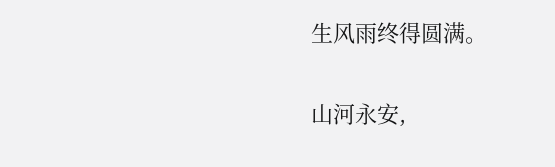生风雨终得圆满。

山河永安,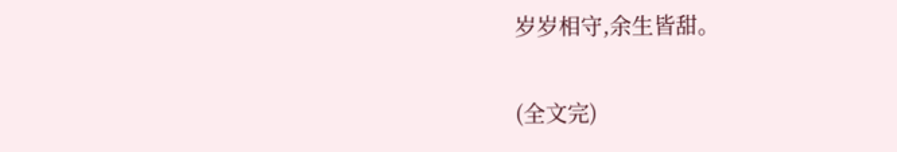岁岁相守,余生皆甜。

(全文完)